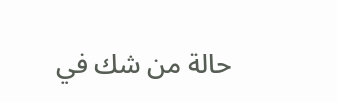حالة من شك في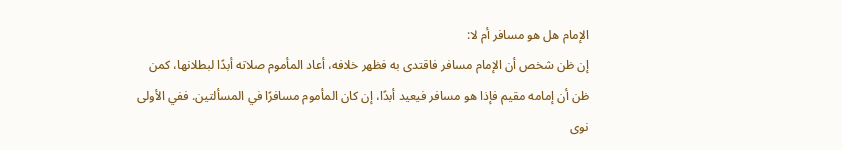الإمام هل هو مسافر أم لا:
إن ظن شخص أن الإمام مسافر فاقتدى به فظهر خلافه، أعاد المأموم صلاته أبدًا لبطلانها، كمن ظن أن إمامه مقيم فإذا هو مسافر فيعيد أبدًا، إن كان المأموم مسافرًا في المسألتين. ففي الأولى نوى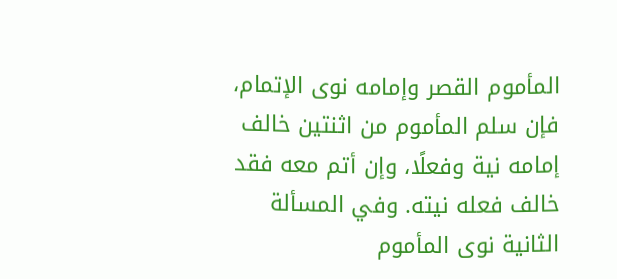المأموم القصر وإمامه نوى الإتمام، فإن سلم المأموم من اثنتين خالف إمامه نية وفعلًا، وإن أتم معه فقد خالف فعله نيته. وفي المسألة الثانية نوى المأموم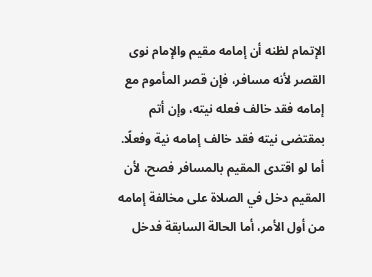الإتمام لظنه أن إمامه مقيم والإمام نوى القصر لأنه مسافر، فإن قصر المأموم مع إمامه فقد خالف فعله نيته، وإن أتم بمقتضى نيته فقد خالف إمامه نية وفعلًا.
أما لو اقتدى المقيم بالمسافر فصح، لأن المقيم دخل في الصلاة على مخالفة إمامه من أول الأمر، أما الحالة السابقة فدخل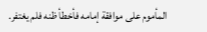المأموم على موافقة إمامه فأخطأ ظنه فلم يغتفر.